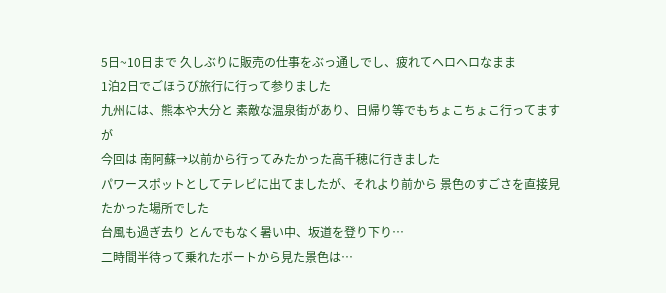5日~10日まで 久しぶりに販売の仕事をぶっ通しでし、疲れてヘロヘロなまま
1泊2日でごほうび旅行に行って参りました
九州には、熊本や大分と 素敵な温泉街があり、日帰り等でもちょこちょこ行ってますが
今回は 南阿蘇→以前から行ってみたかった高千穂に行きました
パワースポットとしてテレビに出てましたが、それより前から 景色のすごさを直接見たかった場所でした
台風も過ぎ去り とんでもなく暑い中、坂道を登り下り…
二時間半待って乗れたボートから見た景色は…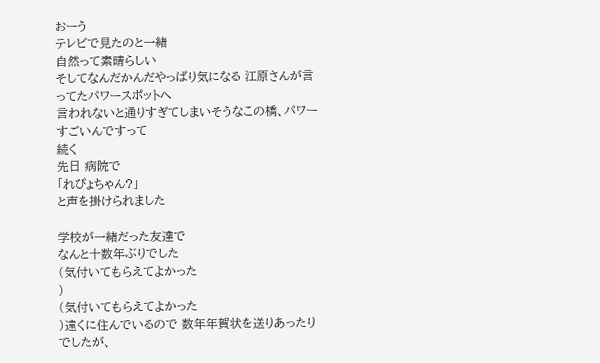おーう
テレビで見たのと一緒
自然って素晴らしい
そしてなんだかんだやっぱり気になる 江原さんが言ってたパワースポットへ
言われないと通りすぎてしまいそうなこの橋、パワーすごいんですって
続く
先日 病院で
「れぴょちゃん?」
と声を掛けられました

学校が一緒だった友達で
なんと十数年ぶりでした
(気付いてもらえてよかった
)
(気付いてもらえてよかった
)遠くに住んでいるので 数年年賀状を送りあったりでしたが、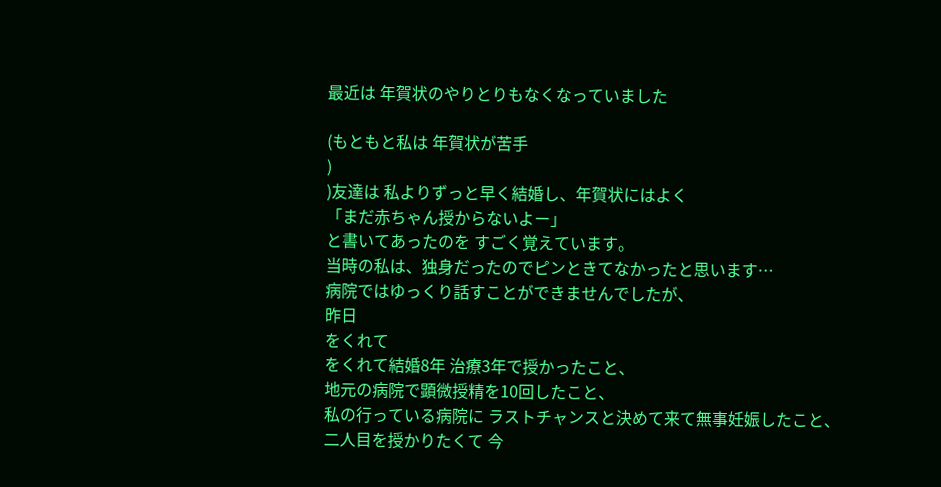最近は 年賀状のやりとりもなくなっていました

(もともと私は 年賀状が苦手
)
)友達は 私よりずっと早く結婚し、年賀状にはよく
「まだ赤ちゃん授からないよー」
と書いてあったのを すごく覚えています。
当時の私は、独身だったのでピンときてなかったと思います…
病院ではゆっくり話すことができませんでしたが、
昨日
をくれて
をくれて結婚8年 治療3年で授かったこと、
地元の病院で顕微授精を10回したこと、
私の行っている病院に ラストチャンスと決めて来て無事妊娠したこと、
二人目を授かりたくて 今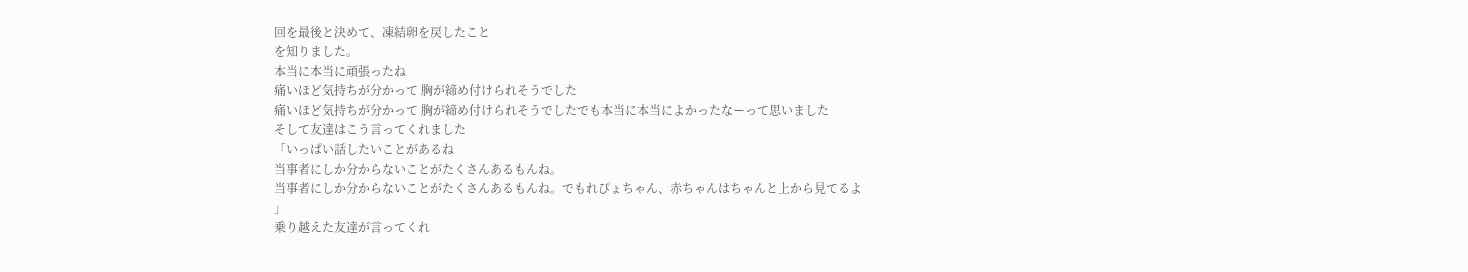回を最後と決めて、凍結卵を戻したこと
を知りました。
本当に本当に頑張ったね
痛いほど気持ちが分かって 胸が締め付けられそうでした
痛いほど気持ちが分かって 胸が締め付けられそうでしたでも本当に本当によかったなーって思いました
そして友達はこう言ってくれました
「いっぱい話したいことがあるね
当事者にしか分からないことがたくさんあるもんね。
当事者にしか分からないことがたくさんあるもんね。でもれぴょちゃん、赤ちゃんはちゃんと上から見てるよ
」
乗り越えた友達が言ってくれ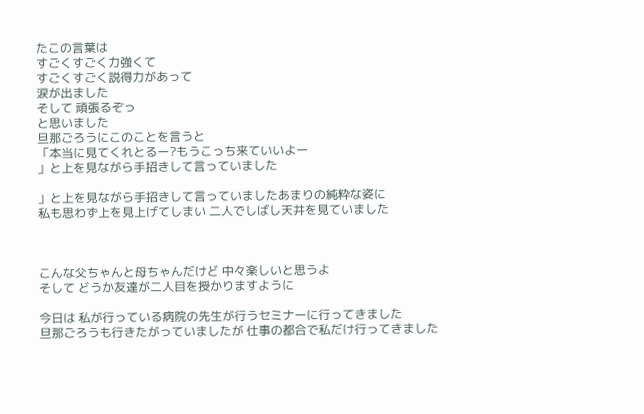たこの言葉は
すごくすごく力強くて
すごくすごく説得力があって
涙が出ました
そして 頑張るぞっ
と思いました
旦那ごろうにこのことを言うと
「本当に見てくれとるー?もうこっち来ていいよー
」と上を見ながら手招きして言っていました

」と上を見ながら手招きして言っていましたあまりの純粋な姿に
私も思わず上を見上げてしまい 二人でしばし天井を見ていました



こんな父ちゃんと母ちゃんだけど 中々楽しいと思うよ
そして どうか友達が二人目を授かりますように

今日は 私が行っている病院の先生が行うセミナーに行ってきました
旦那ごろうも行きたがっていましたが 仕事の都合で私だけ行ってきました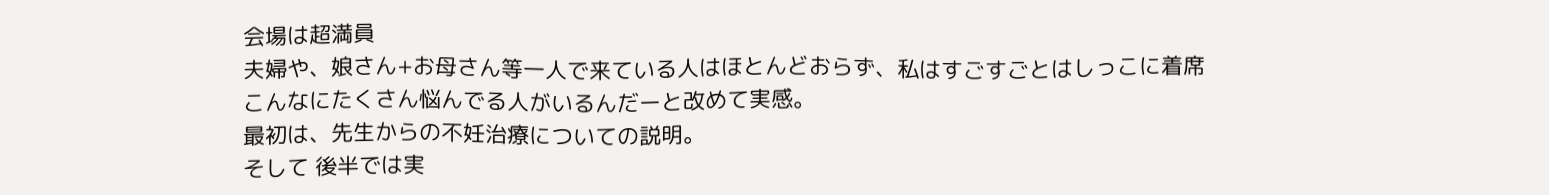会場は超満員
夫婦や、娘さん+お母さん等一人で来ている人はほとんどおらず、私はすごすごとはしっこに着席
こんなにたくさん悩んでる人がいるんだーと改めて実感。
最初は、先生からの不妊治療についての説明。
そして 後半では実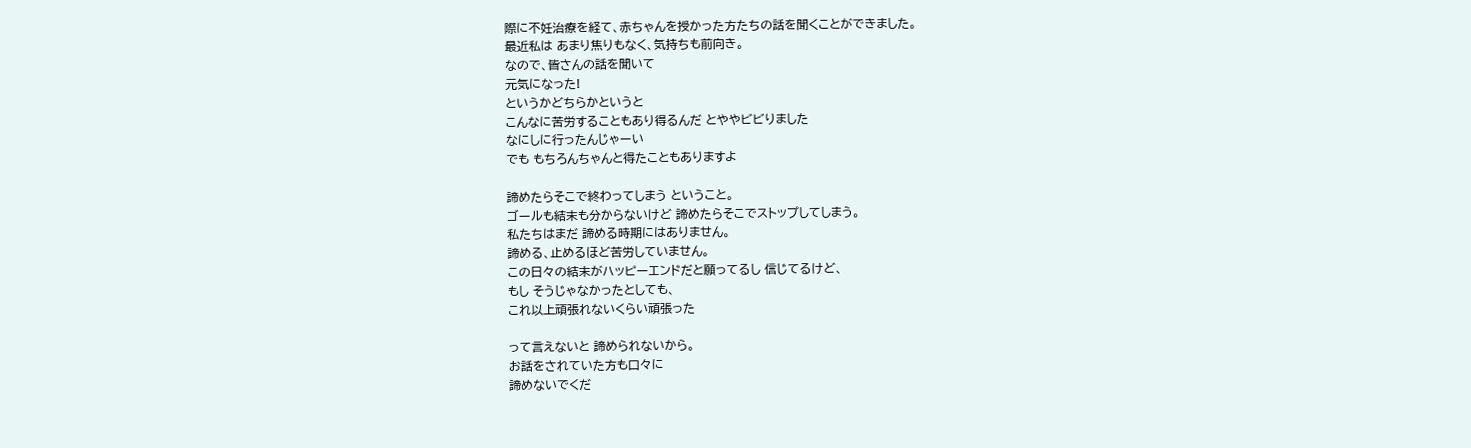際に不妊治療を経て、赤ちゃんを授かった方たちの話を聞くことができました。
最近私は あまり焦りもなく、気持ちも前向き。
なので、皆さんの話を聞いて
元気になった!
というかどちらかというと
こんなに苦労することもあり得るんだ とややビビりました
なにしに行ったんじゃーい
でも もちろんちゃんと得たこともありますよ

諦めたらそこで終わってしまう ということ。
ゴールも結末も分からないけど 諦めたらそこでストップしてしまう。
私たちはまだ 諦める時期にはありません。
諦める、止めるほど苦労していません。
この日々の結末がハッピーエンドだと願ってるし 信じてるけど、
もし そうじゃなかったとしても、
これ以上頑張れないくらい頑張った

って言えないと 諦められないから。
お話をされていた方も口々に
諦めないでくだ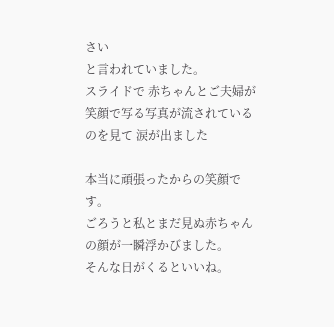さい
と言われていました。
スライドで 赤ちゃんとご夫婦が笑顔で写る写真が流されているのを見て 涙が出ました

本当に頑張ったからの笑顔です。
ごろうと私とまだ見ぬ赤ちゃんの顔が一瞬浮かびました。
そんな日がくるといいね。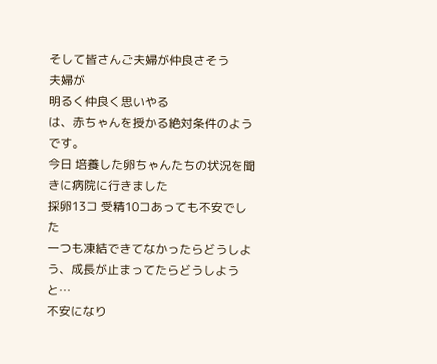そして皆さんご夫婦が仲良さそう
夫婦が
明るく仲良く思いやる
は、赤ちゃんを授かる絶対条件のようです。
今日 培養した卵ちゃんたちの状況を聞きに病院に行きました
採卵13コ 受精10コあっても不安でした
一つも凍結できてなかったらどうしよう、成長が止まってたらどうしようと…
不安になり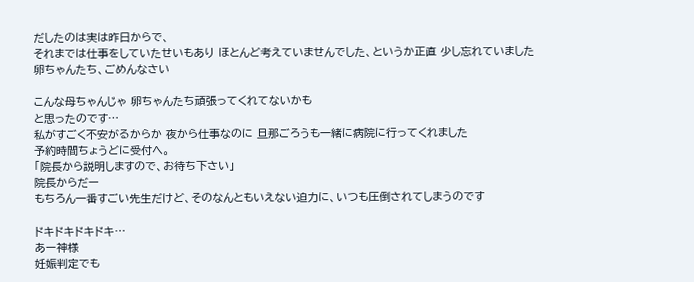だしたのは実は昨日からで、
それまでは仕事をしていたせいもあり ほとんど考えていませんでした、というか正直 少し忘れていました
卵ちゃんたち、ごめんなさい

こんな母ちゃんじゃ 卵ちゃんたち頑張ってくれてないかも
と思ったのです…
私がすごく不安がるからか 夜から仕事なのに 旦那ごろうも一緒に病院に行ってくれました
予約時間ちょうどに受付へ。
「院長から説明しますので、お待ち下さい」
院長からだー
もちろん一番すごい先生だけど、そのなんともいえない迫力に、いつも圧倒されてしまうのです

ドキドキドキドキ…
あー神様
妊娠判定でも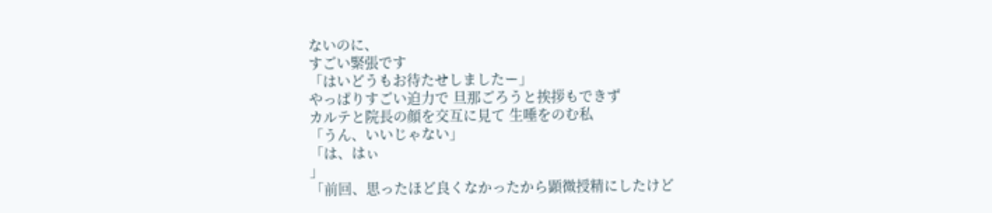ないのに、
すごい緊張です
「はいどうもお待たせしましたー」
やっぱりすごい迫力で 旦那ごろうと挨拶もできず
カルテと院長の顔を交互に見て 生唾をのむ私
「うん、いいじゃない」
「は、はぃ
」
「前回、思ったほど良くなかったから顕微授精にしたけど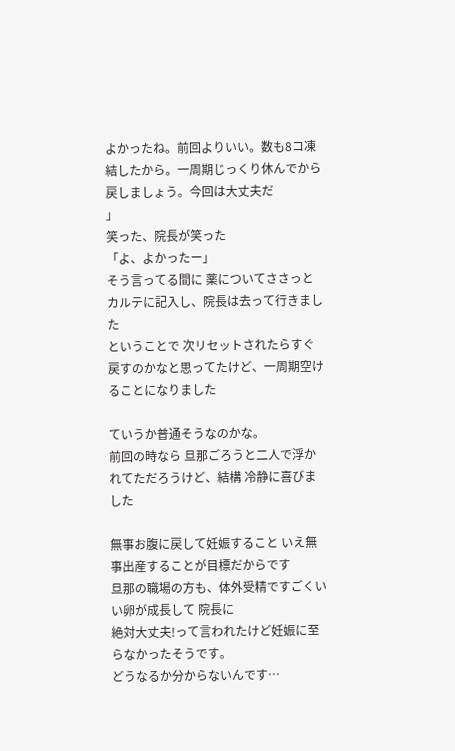よかったね。前回よりいい。数も8コ凍結したから。一周期じっくり休んでから戻しましょう。今回は大丈夫だ
」
笑った、院長が笑った
「よ、よかったー」
そう言ってる間に 薬についてささっとカルテに記入し、院長は去って行きました
ということで 次リセットされたらすぐ戻すのかなと思ってたけど、一周期空けることになりました

ていうか普通そうなのかな。
前回の時なら 旦那ごろうと二人で浮かれてただろうけど、結構 冷静に喜びました

無事お腹に戻して妊娠すること いえ無事出産することが目標だからです
旦那の職場の方も、体外受精ですごくいい卵が成長して 院長に
絶対大丈夫!って言われたけど妊娠に至らなかったそうです。
どうなるか分からないんです…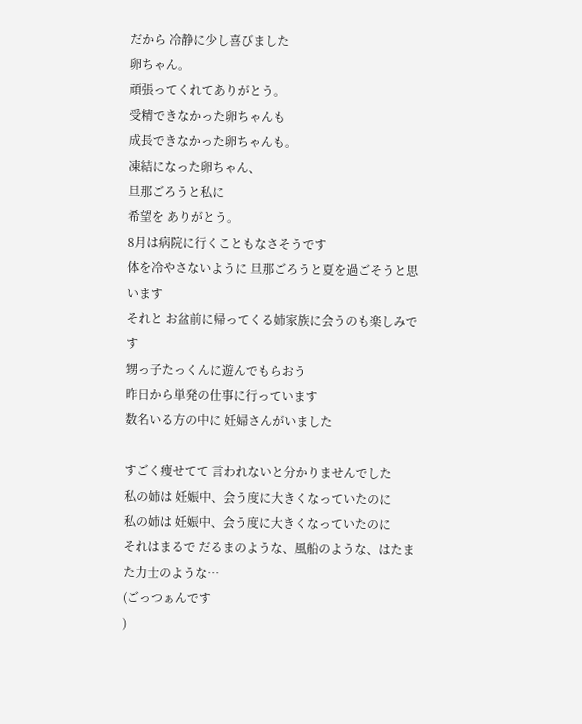だから 冷静に少し喜びました
卵ちゃん。
頑張ってくれてありがとう。
受精できなかった卵ちゃんも
成長できなかった卵ちゃんも。
凍結になった卵ちゃん、
旦那ごろうと私に
希望を ありがとう。
8月は病院に行くこともなさそうです
体を冷やさないように 旦那ごろうと夏を過ごそうと思います
それと お盆前に帰ってくる姉家族に会うのも楽しみです
甥っ子たっくんに遊んでもらおう
昨日から単発の仕事に行っています
数名いる方の中に 妊婦さんがいました

すごく痩せてて 言われないと分かりませんでした
私の姉は 妊娠中、会う度に大きくなっていたのに
私の姉は 妊娠中、会う度に大きくなっていたのに
それはまるで だるまのような、風船のような、はたまた力士のような…
(ごっつぁんです
)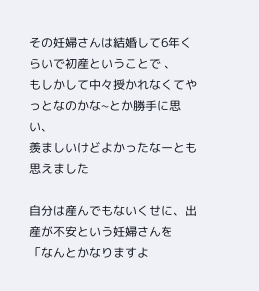その妊婦さんは結婚して6年くらいで初産ということで 、
もしかして中々授かれなくてやっとなのかな~とか勝手に思い、
羨ましいけどよかったなーとも思えました

自分は産んでもないくせに、出産が不安という妊婦さんを
「なんとかなりますよ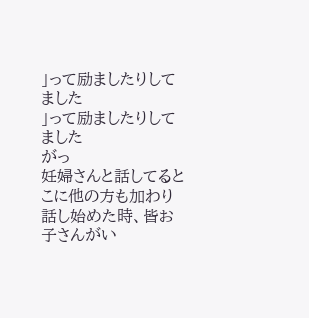」って励ましたりしてました
」って励ましたりしてました
がっ
妊婦さんと話してるとこに他の方も加わり話し始めた時、皆お子さんがい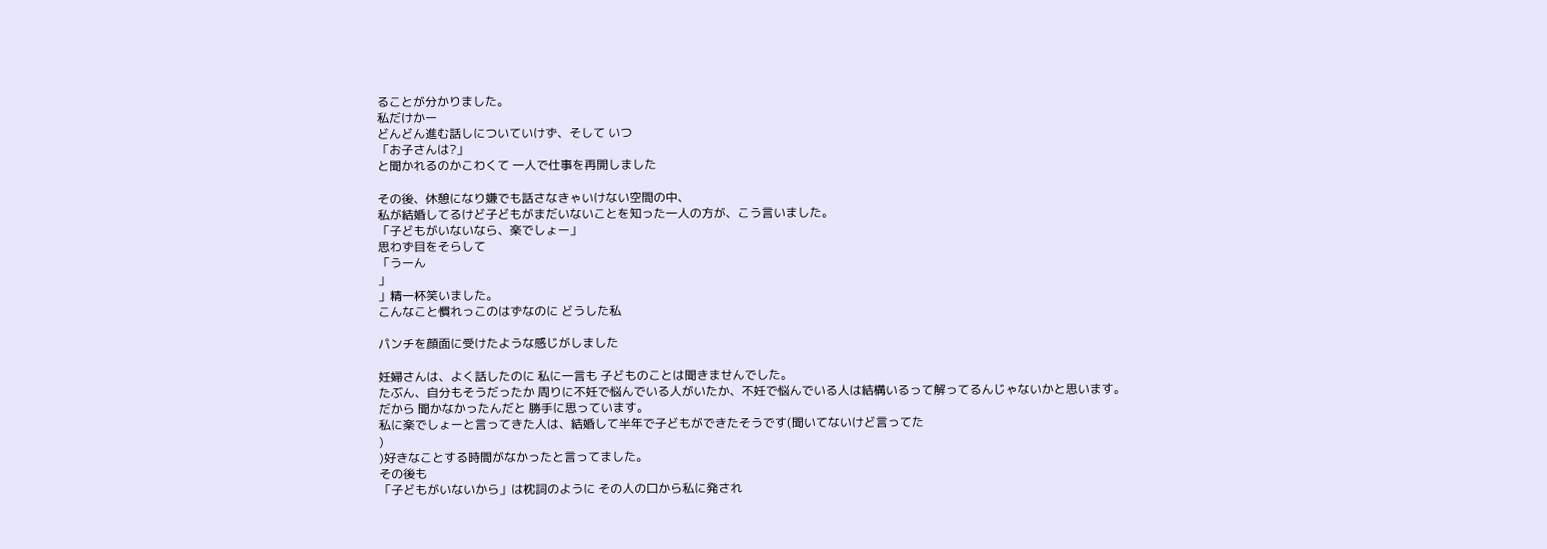ることが分かりました。
私だけかー
どんどん進む話しについていけず、そして いつ
「お子さんは?」
と聞かれるのかこわくて 一人で仕事を再開しました

その後、休憩になり嫌でも話さなきゃいけない空間の中、
私が結婚してるけど子どもがまだいないことを知った一人の方が、こう言いました。
「子どもがいないなら、楽でしょー」
思わず目をそらして
「うーん
」
」精一杯笑いました。
こんなこと慣れっこのはずなのに どうした私

パンチを顔面に受けたような感じがしました

妊婦さんは、よく話したのに 私に一言も 子どものことは聞きませんでした。
たぶん、自分もそうだったか 周りに不妊で悩んでいる人がいたか、不妊で悩んでいる人は結構いるって解ってるんじゃないかと思います。
だから 聞かなかったんだと 勝手に思っています。
私に楽でしょーと言ってきた人は、結婚して半年で子どもができたそうです(聞いてないけど言ってた
)
)好きなことする時間がなかったと言ってました。
その後も
「子どもがいないから」は枕詞のように その人の口から私に発され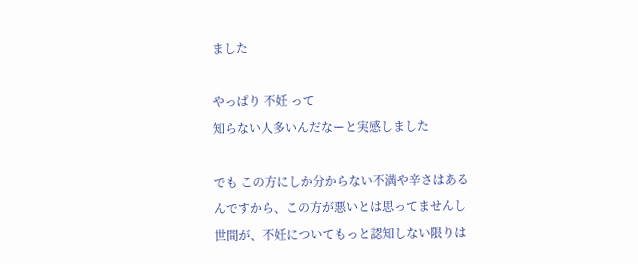ました

やっぱり 不妊 って
知らない人多いんだなーと実感しました

でも この方にしか分からない不満や辛さはあるんですから、この方が悪いとは思ってませんし
世間が、不妊についてもっと認知しない限りは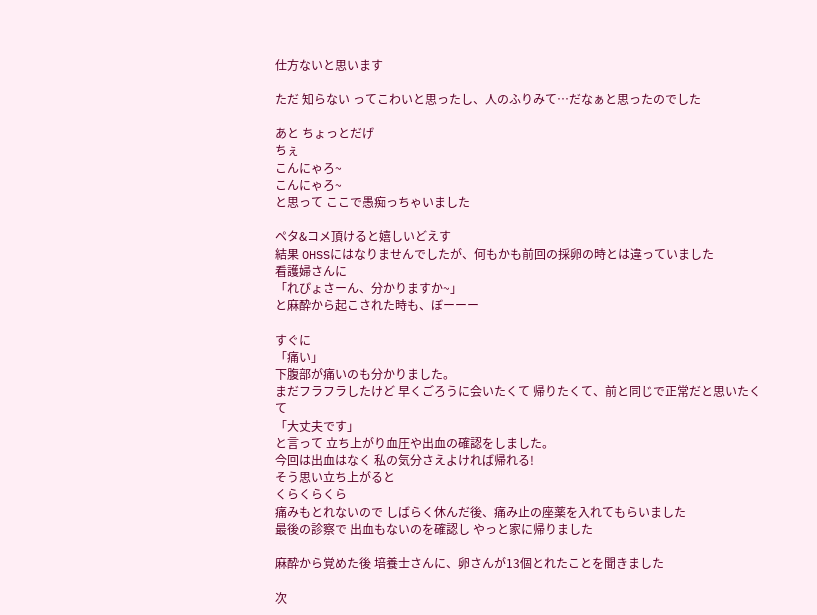仕方ないと思います

ただ 知らない ってこわいと思ったし、人のふりみて…だなぁと思ったのでした

あと ちょっとだげ
ちぇ
こんにゃろ~
こんにゃろ~
と思って ここで愚痴っちゃいました

ペタ&コメ頂けると嬉しいどえす
結果 OHSSにはなりませんでしたが、何もかも前回の採卵の時とは違っていました
看護婦さんに
「れぴょさーん、分かりますか~」
と麻酔から起こされた時も、ぼーーー

すぐに
「痛い」
下腹部が痛いのも分かりました。
まだフラフラしたけど 早くごろうに会いたくて 帰りたくて、前と同じで正常だと思いたくて
「大丈夫です」
と言って 立ち上がり血圧や出血の確認をしました。
今回は出血はなく 私の気分さえよければ帰れる!
そう思い立ち上がると
くらくらくら
痛みもとれないので しばらく休んだ後、痛み止の座薬を入れてもらいました
最後の診察で 出血もないのを確認し やっと家に帰りました

麻酔から覚めた後 培養士さんに、卵さんが13個とれたことを聞きました

次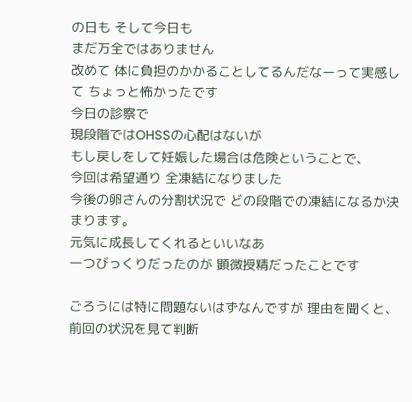の日も そして今日も
まだ万全ではありません
改めて 体に負担のかかることしてるんだなーって実感して ちょっと怖かったです
今日の診察で
現段階ではOHSSの心配はないが
もし戻しをして妊娠した場合は危険ということで、
今回は希望通り 全凍結になりました
今後の卵さんの分割状況で どの段階での凍結になるか決まります。
元気に成長してくれるといいなあ
一つびっくりだったのが 顕微授精だったことです

ごろうには特に問題ないはずなんですが 理由を聞くと、前回の状況を見て判断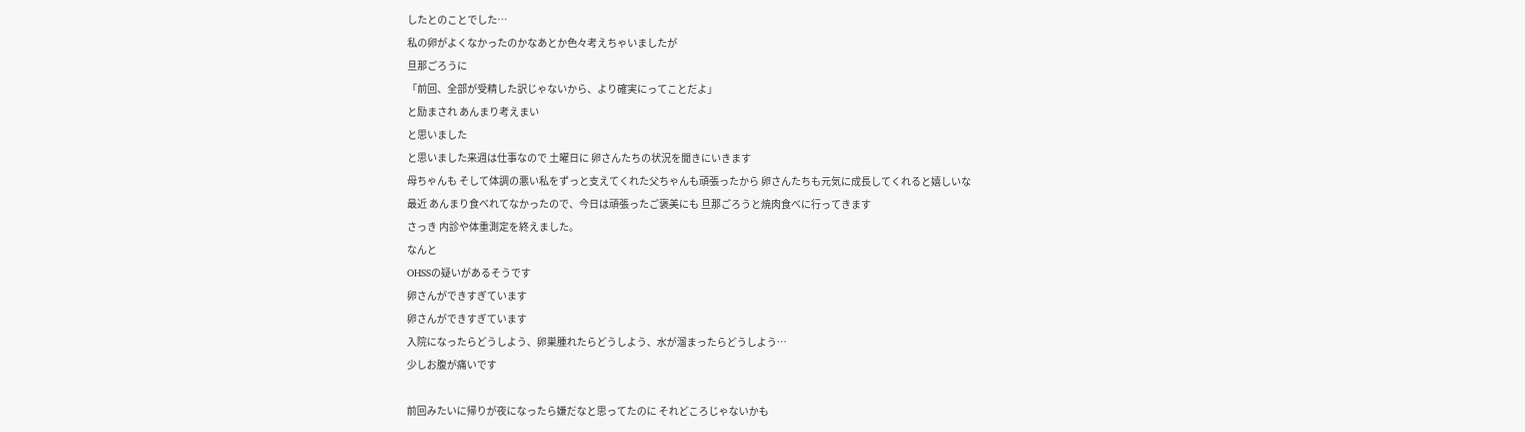したとのことでした…
私の卵がよくなかったのかなあとか色々考えちゃいましたが
旦那ごろうに
「前回、全部が受精した訳じゃないから、より確実にってことだよ」
と励まされ あんまり考えまい
と思いました
と思いました来週は仕事なので 土曜日に 卵さんたちの状況を聞きにいきます
母ちゃんも そして体調の悪い私をずっと支えてくれた父ちゃんも頑張ったから 卵さんたちも元気に成長してくれると嬉しいな
最近 あんまり食べれてなかったので、今日は頑張ったご褒美にも 旦那ごろうと焼肉食べに行ってきます
さっき 内診や体重測定を終えました。
なんと
OHSSの疑いがあるそうです
卵さんができすぎています
卵さんができすぎています
入院になったらどうしよう、卵巣腫れたらどうしよう、水が溜まったらどうしよう…
少しお腹が痛いです

前回みたいに帰りが夜になったら嫌だなと思ってたのに それどころじゃないかも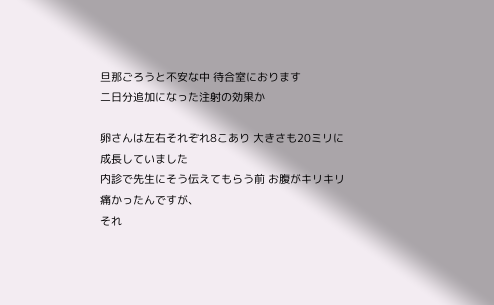旦那ごろうと不安な中 待合室におります
二日分追加になった注射の効果か

卵さんは左右それぞれ8こあり 大きさも20ミリに成長していました
内診で先生にそう伝えてもらう前 お腹がキリキリ痛かったんですが、
それ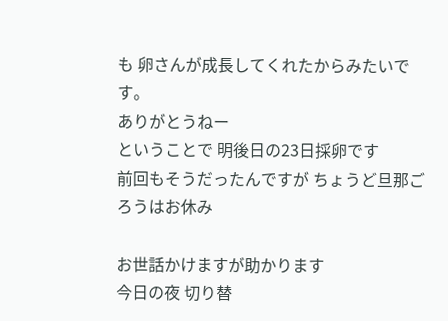も 卵さんが成長してくれたからみたいです。
ありがとうねー
ということで 明後日の23日採卵です
前回もそうだったんですが ちょうど旦那ごろうはお休み

お世話かけますが助かります
今日の夜 切り替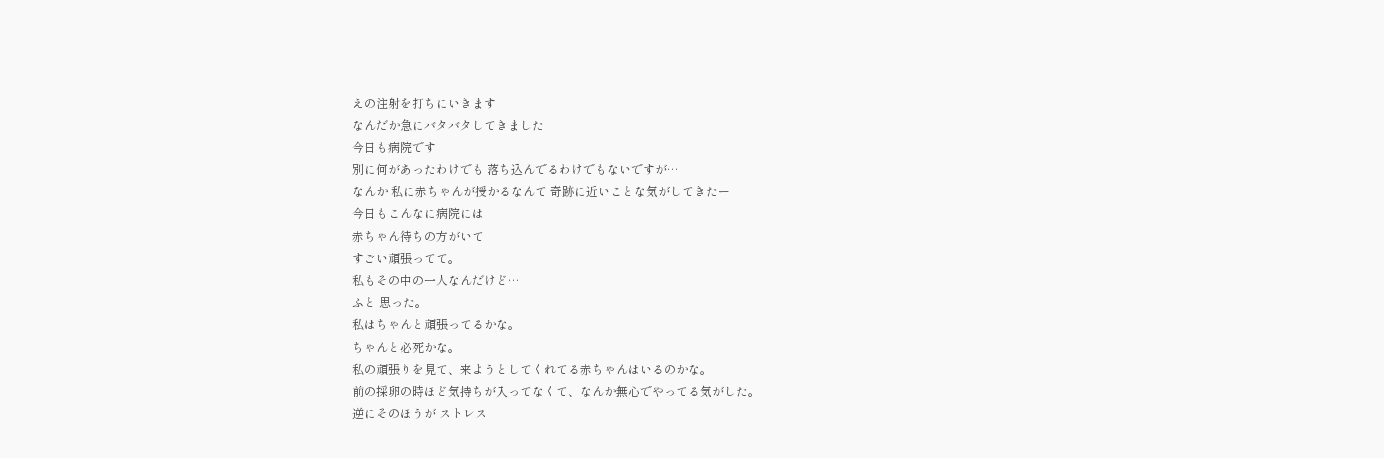えの注射を打ちにいきます
なんだか急にバタバタしてきました
今日も病院です
別に何があったわけでも 落ち込んでるわけでもないですが…
なんか 私に赤ちゃんが授かるなんて 奇跡に近いことな気がしてきたー
今日もこんなに病院には
赤ちゃん待ちの方がいて
すごい頑張ってて。
私もその中の一人なんだけど…
ふと 思った。
私はちゃんと頑張ってるかな。
ちゃんと必死かな。
私の頑張りを見て、来ようとしてくれてる赤ちゃんはいるのかな。
前の採卵の時ほど気持ちが入ってなくて、なんか無心でやってる気がした。
逆にそのほうが ストレス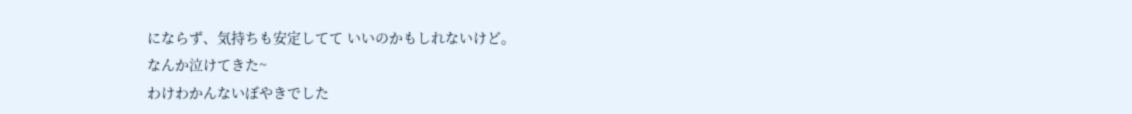にならず、気持ちも安定してて いいのかもしれないけど。
なんか泣けてきた~
わけわかんないぼやきでした